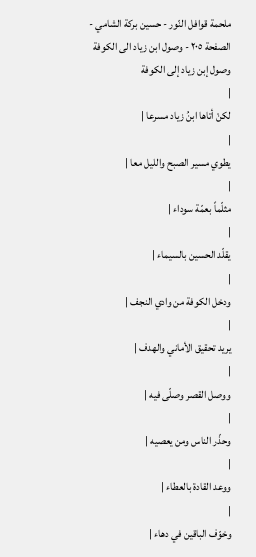ملحمة قوافل النّور - حسين بركة الشامي - الصفحة ٢٠٥ - وصول ابن زياد الى الكوفة
وصول إبن زياد إلى الكوفة
|
لكنْ أتاها ابنُ زياد مسرعا |
|
يطوي مسير الصبح والليل معا |
|
مثلّماً بعمّة سوداء |
|
يقلّد الحسين بالسيماء |
|
ودخل الكوفة من وادي النجف |
|
يريد تحقيق الأماني والهدف |
|
ووصل القصر وصلّى فيه |
|
وحذّر الناس ومن يعصيه |
|
ووعد القادة بالعطاء |
|
وخوّف الباقين في دهاء |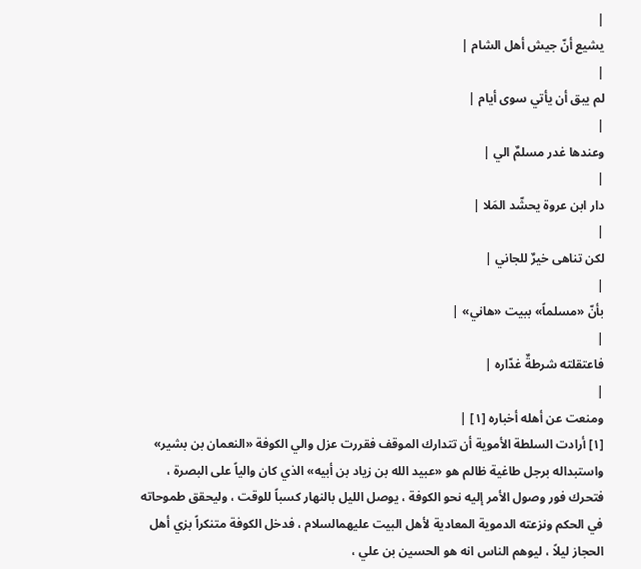|
يشيع أنّ جيش أهل الشام |
|
لم يبق أن يأتي سوى أيام |
|
وعندها غدر مسلمٌ الي |
|
دار ابن عروة يحشّد المَلا |
|
لكن تناهى خيرٌ للجاني |
|
بأنّ «مسلماً» ببيت «هاني» |
|
فاعتقلته شرطةٌ غدّاره |
|
ومنعت عن أهله أخباره [١] |
[١] أرادت السلطة الأموية أن تتدارك الموقف فقررت عزل والي الكوفة «النعمان بن بشير» واستبداله برجل طاغية ظالم هو «عبيد الله بن زياد بن أبيه» الذي كان والياً على البصرة ، فتحرك فور وصول الأمر إليه نحو الكوفة ، يوصل الليل بالنهار كسباً للوقت ، وليحقق طموحاته في الحكم ونزعته الدموية المعادية لأهل البيت عليهمالسلام ، فدخل الكوفة متنكراً بزي أهل الحجاز ليلاً ، ليوهم الناس انه هو الحسين بن علي ،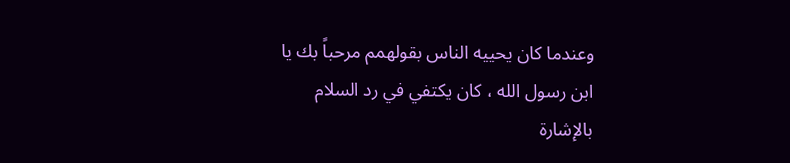وعندما كان يحييه الناس بقولهمم مرحباً بك يا ابن رسول الله ، كان يكتفي في رد السلام بالإشارة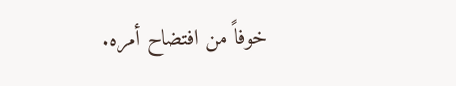خوفاً من افتضاح أمره.